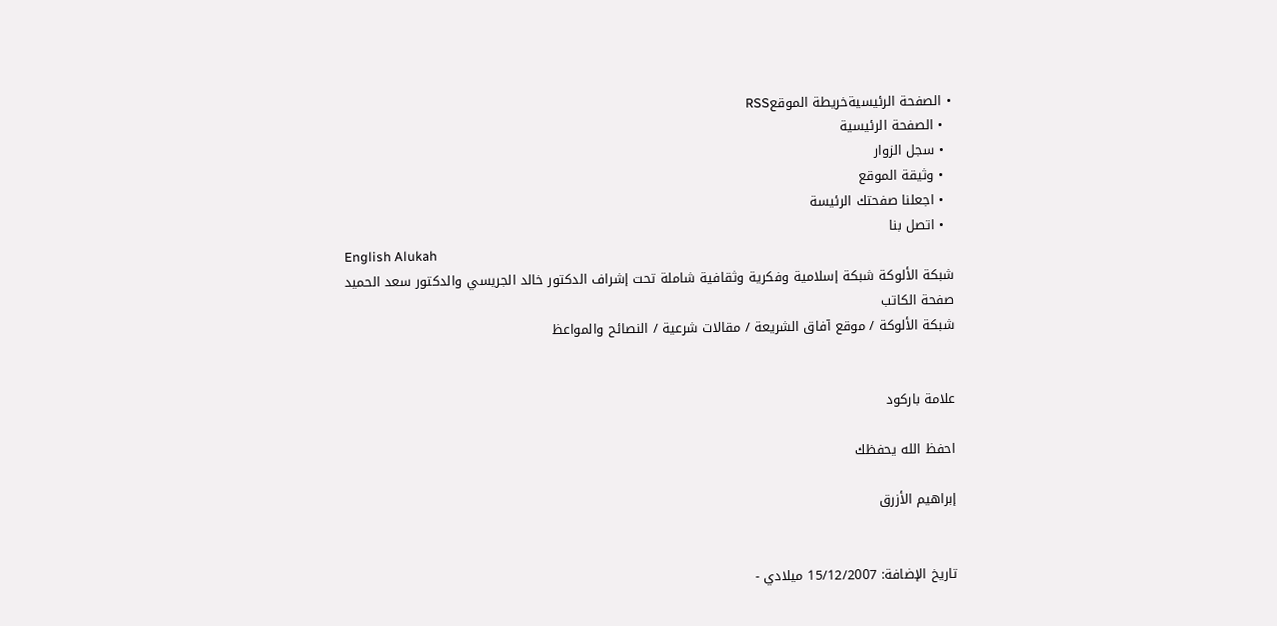• الصفحة الرئيسيةخريطة الموقعRSS
  • الصفحة الرئيسية
  • سجل الزوار
  • وثيقة الموقع
  • اجعلنا صفحتك الرئيسة
  • اتصل بنا
English Alukah
شبكة الألوكة شبكة إسلامية وفكرية وثقافية شاملة تحت إشراف الدكتور خالد الجريسي والدكتور سعد الحميد
صفحة الكاتب
شبكة الألوكة / موقع آفاق الشريعة / مقالات شرعية / النصائح والمواعظ


علامة باركود

احفظ الله يحفظك

إبراهيم الأزرق


تاريخ الإضافة: 15/12/2007 ميلادي -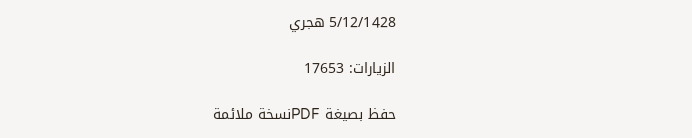5/12/1428 هجري

الزيارات: 17653

حفظ بصيغة PDFنسخة ملائمة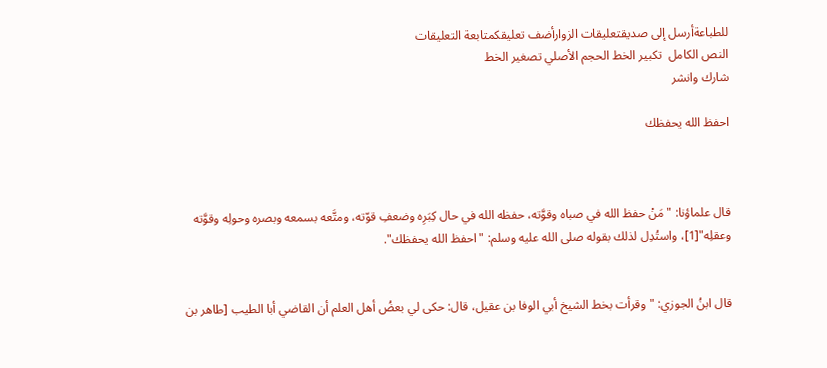للطباعةأرسل إلى صديقتعليقات الزوارأضف تعليقكمتابعة التعليقات
النص الكامل  تكبير الخط الحجم الأصلي تصغير الخط
شارك وانشر

احفظ الله يحفظك



قال علماؤنا: "مَنْ حفظ الله في صباه وقوَّته، حفظه الله في حال كِبَرِه وضعفِ قوّته، ومتَّعه بسمعه وبصره وحولِه وقوَّته وعقلِه"[1]، واستُدِل لذلك بقوله صلى الله عليه وسلم: "احفظ الله يحفظك".


قال ابنُ الجوزي: "وقرأت بخط الشيخ أبي الوفا بن عقيل، قال: حكى لي بعضُ أهل العلم أن القاضي أبا الطيب [طاهر بن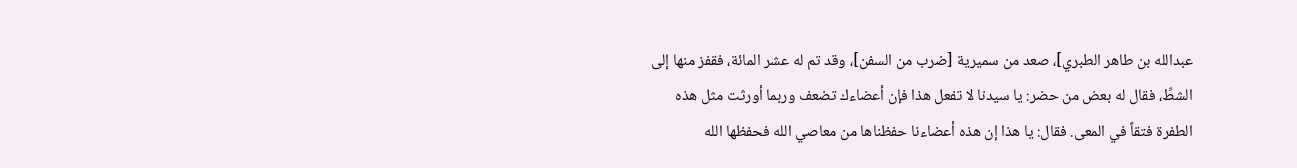عبدالله بن طاهر الطبري]، صعد من سميرية [ضرب من السفن]، وقد تم له عشر المائة، فقفز منها إلى الشطِّ، فقال له بعض من حضر: يا سيدنا لا تفعل هذا فإن أعضاءك تضعف وربما أورثت مثل هذه الطفرة فتقاً في المعى. فقال: يا هذا إن هذه أعضاءنا حفظناها من معاصي الله فحفظها الله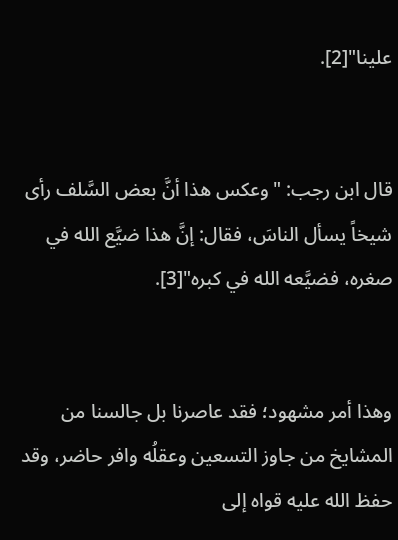علينا"[2].


قال ابن رجب: "وعكس هذا أنَّ بعض السَّلف رأى شيخاً يسأل الناسَ، فقال: إنَّ هذا ضيَّع الله في صغره، فضيَّعه الله في كبره"[3].


وهذا أمر مشهود؛ فقد عاصرنا بل جالسنا من المشايخ من جاوز التسعين وعقلُه وافر حاضر، وقد حفظ الله عليه قواه إلى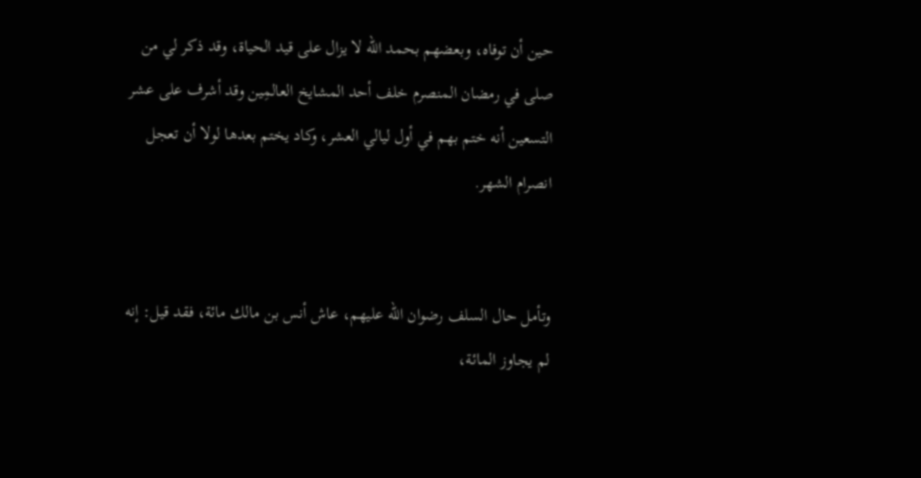حين أن توفاه، وبعضهم بحمد الله لا يزال على قيد الحياة، وقد ذكر لي من صلى في رمضان المنصرم خلف أحد المشايخ العالمِين وقد أشرف على عشر التسعين أنه ختم بهم في أول ليالي العشر، وكاد يختم بعدها لولا أن تعجل انصرام الشهر.


وتأمل حال السلف رضوان الله عليهم، عاش أنس بن مالك مائة، فقد قيل: إنه لم يجاوز المائة،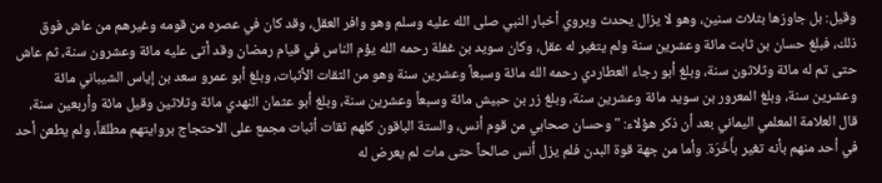وقيل: بل جاوزها بثلاث سنين، وهو لا يزال يحدث ويروي أخبار النبي صلى الله عليه وسلم وهو وافر العقل، وقد كان في عصره من قومه وغيرهم من عاش فوق ذلك، فبلغ حسان بن ثابت مائة وعشرين سنة ولم يتغير له عقل، وكان سويد بن غفلة رحمه الله يؤم الناس في قيام رمضان وقد أتى عليه مائة وعشرون سنة، ثم عاش حتى تم له مائة وثلاثون سنة، وبلغ أبو رجاء العطاردي رحمه الله مائة وسبعاً وعشرين سنة وهو من الثقات الأثبات، وبلغ أبو عمرو سعد بن إياس الشيباني مائة وعشرين سنة، وبلغ المعرور بن سويد مائة وعشرين سنة، وبلغ زر بن حبيش مائة وسبعاً وعشرين سنة، وبلغ أبو عثمان النهدي مائة وثلاثين وقيل مائة وأربعين سنة، قال العلامة المعلمي اليماني بعد أن ذكر هؤلاء: "وحسان صحابي من قوم أنس، والستة الباقون كلهم ثقات أثبات مجمع على الاحتجاج بروايتهم مطلقاً، ولم يطعن أحد في أحد منهم بأنه تغير بأَخَرَة. وأما من جهة قوة البدن فلم يزل أنس صالحاً حتى مات لم يعرض له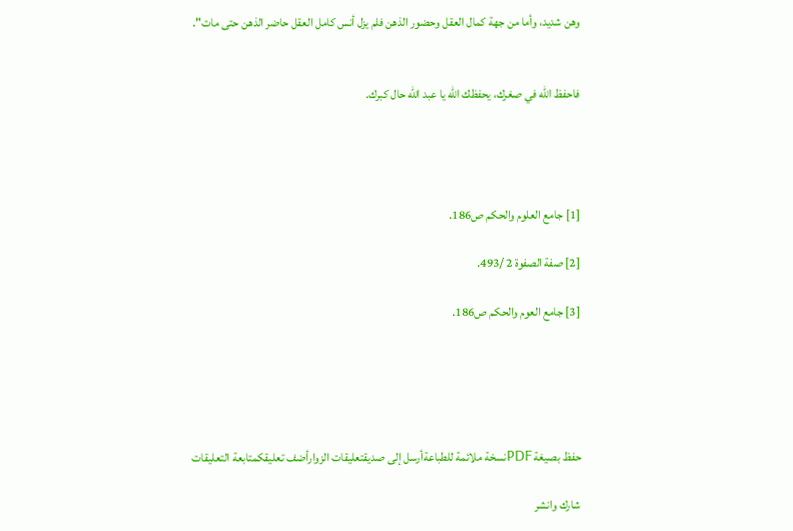وهن شديد، وأما من جهة كمال العقل وحضور الذهن فلم يزل أنس كامل العقل حاضر الذهن حتى مات".


فاحفظ الله في صغرك، يحفظك الله يا عبد الله حال كبرك.




[1] جامع العلوم والحكم ص186.

[2] صفة الصفوة 2 /493.

[3] جامع العوم والحكم ص186.





حفظ بصيغة PDFنسخة ملائمة للطباعةأرسل إلى صديقتعليقات الزوارأضف تعليقكمتابعة التعليقات

شارك وانشر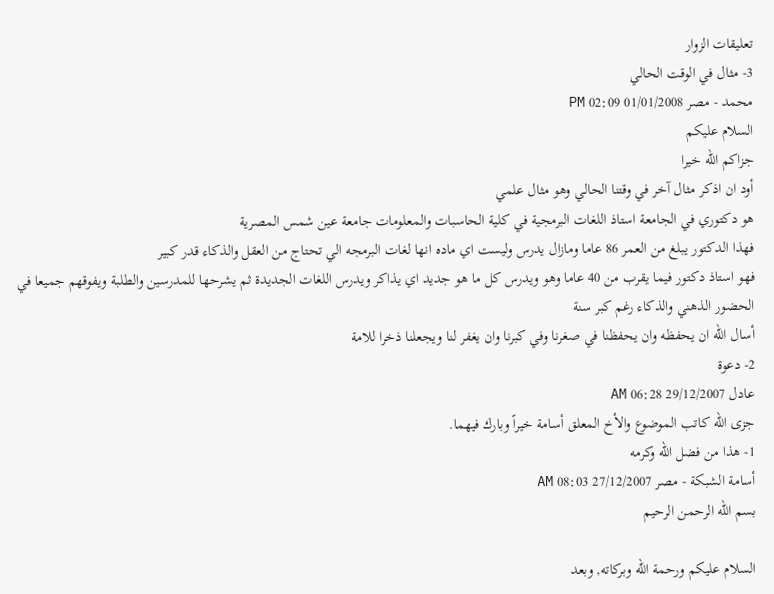تعليقات الزوار
3- مثال في الوقت الحالي
محمد - مصر 01/01/2008 02:09 PM
السلام عليكم
جزاكم الله خيرا
أود ان اذكر مثال آخر في وقتنا الحالي وهو مثال علمي
هو دكتوري في الجامعة استاذ اللغات البرمجية في كلية الحاسبات والمعلومات جامعة عين شمس المصرية
فهذا الدكتور يبلغ من العمر 86 عاما ومازال يدرس وليست اي ماده انها لغات البرمجه الي تحتاج من العقل والذكاء قدر كبير
فهو استاذ دكتور فيما يقرب من 40 عاما وهو ويدرس كل ما هو جديد اي يذاكر ويدرس اللغات الجديدة ثم يشرحها للمدرسين والطلبة ويفوقهم جميعا في الحضور الذهني والذكاء رغم كبر سنة
أسال الله ان يحفظه وان يحفظنا في صغرنا وفي كبرنا وان يغفر لنا ويجعلنا ذخرا للامة
2- دعوة
عادل 29/12/2007 06:28 AM
جزى الله كاتب الموضوع والأخ المعلق أسامة خيراً وبارك فيهما.
1- هذا من فضل الله وكرمه
أسامة الشبكة - مصر 27/12/2007 08:03 AM
بسم الله الرحمن الرحيم

السلام عليكم ورحمة الله وبركاته, وبعد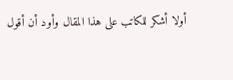أولا أشكر للكاتب على هذا المقال وأود أن أقول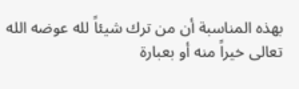بهذه المناسبة أن من ترك شيئاً لله عوضه الله تعالى خيراً منه أو بعبارة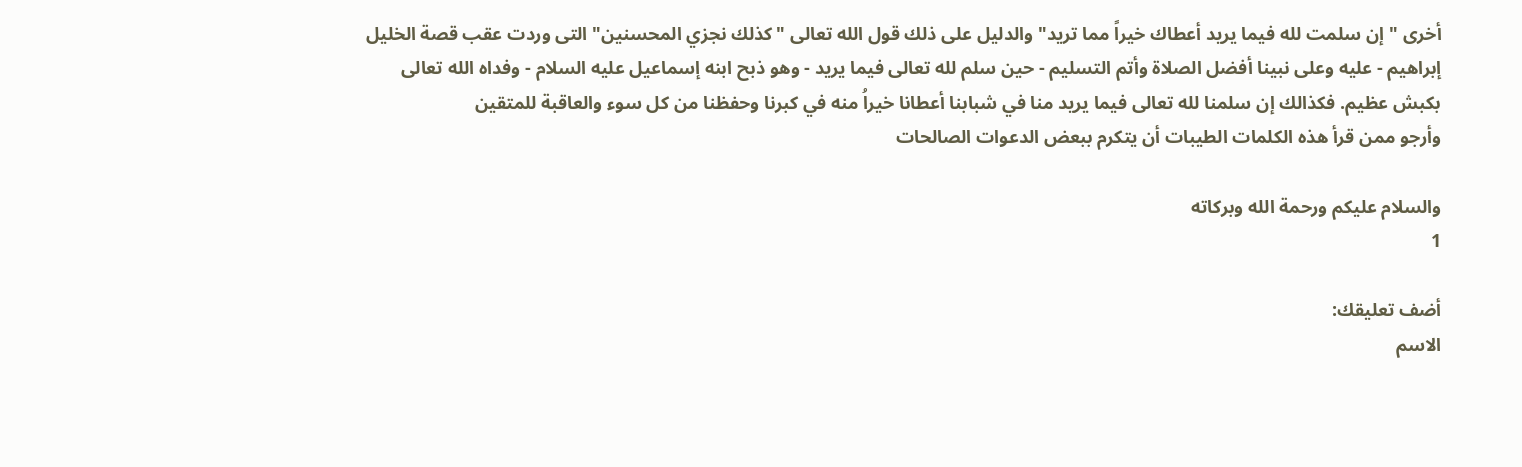أخرى "إن سلمت لله فيما يريد أعطاك خيراً مما تريد" والدليل على ذلك قول الله تعالى "كذلك نجزي المحسنين" التى وردت عقب قصة الخليل إبراهيم - عليه وعلى نبينا أفضل الصلاة وأتم التسليم - حين سلم لله تعالى فيما يريد - وهو ذبح ابنه إسماعيل عليه السلام - وفداه الله تعالى بكبش عظيم. فكذالك إن سلمنا لله تعالى فيما يريد منا في شبابنا أعطانا خيراُ منه في كبرنا وحفظنا من كل سوء والعاقبة للمتقين
وأرجو ممن قرأ هذه الكلمات الطيبات أن يتكرم ببعض الدعوات الصالحات

والسلام عليكم ورحمة الله وبركاته
1

أضف تعليقك:
الاسم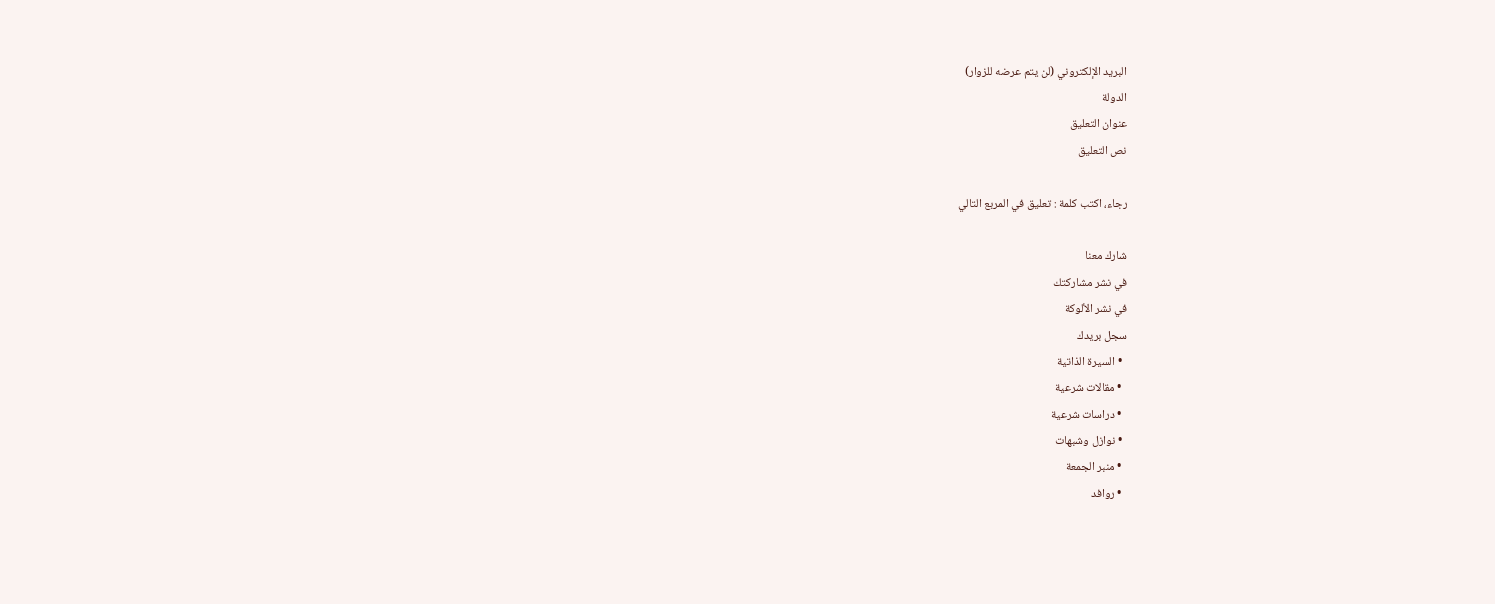البريد الإلكتروني (لن يتم عرضه للزوار)
الدولة
عنوان التعليق
نص التعليق

رجاء، اكتب كلمة : تعليق في المربع التالي

شارك معنا
في نشر مشاركتك
في نشر الألوكة
سجل بريدك
  • السيرة الذاتية
  • مقالات شرعية
  • دراسات شرعية
  • نوازل وشبهات
  • منبر الجمعة
  • روافد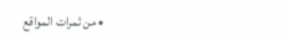• من ثمرات المواقع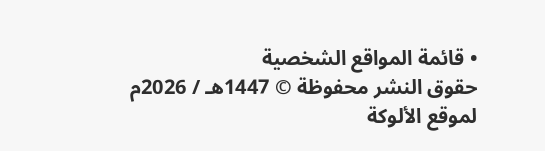• قائمة المواقع الشخصية
حقوق النشر محفوظة © 1447هـ / 2026م لموقع الألوكة